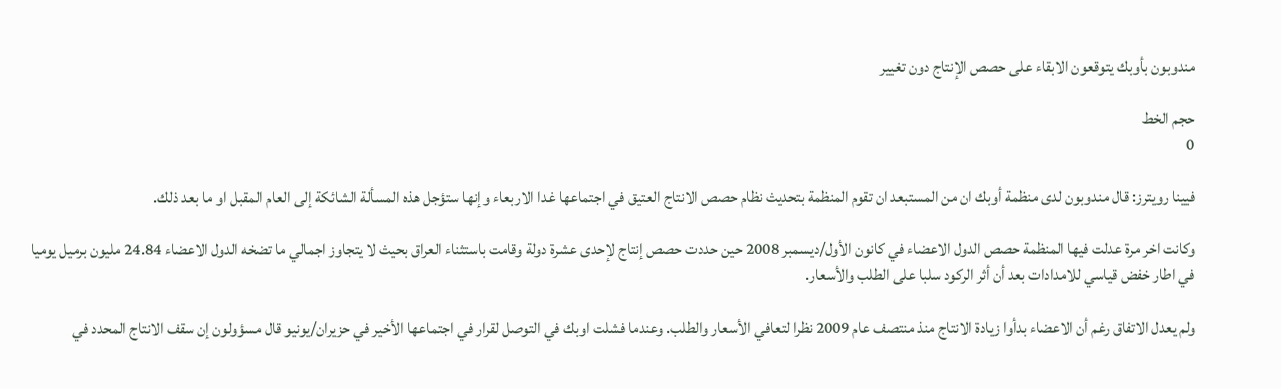مندوبون بأوبك يتوقعون الابقاء على حصص الإنتاج دون تغيير

حجم الخط
0

فيينا رويترز: قال مندوبون لدى منظمة أوبك ان من المستبعد ان تقوم المنظمة بتحديث نظام حصص الانتاج العتيق في اجتماعها غدا الاربعاء وإنها ستؤجل هذه المسألة الشائكة إلى العام المقبل او ما بعد ذلك.

وكانت اخر مرة عدلت فيها المنظمة حصص الدول الاعضاء في كانون الأول/ديسمبر 2008 حين حددت حصص إنتاج لإحدى عشرة دولة وقامت باستثناء العراق بحيث لا يتجاوز اجمالي ما تضخه الدول الاعضاء 24.84 مليون برميل يوميا في اطار خفض قياسي للامدادات بعد أن أثر الركود سلبا على الطلب والأسعار.

ولم يعدل الاتفاق رغم أن الاعضاء بدأوا زيادة الانتاج منذ منتصف عام 2009 نظرا لتعافي الأسعار والطلب. وعندما فشلت اوبك في التوصل لقرار في اجتماعها الأخير في حزيران/يونيو قال مسؤولون إن سقف الانتاج المحدد في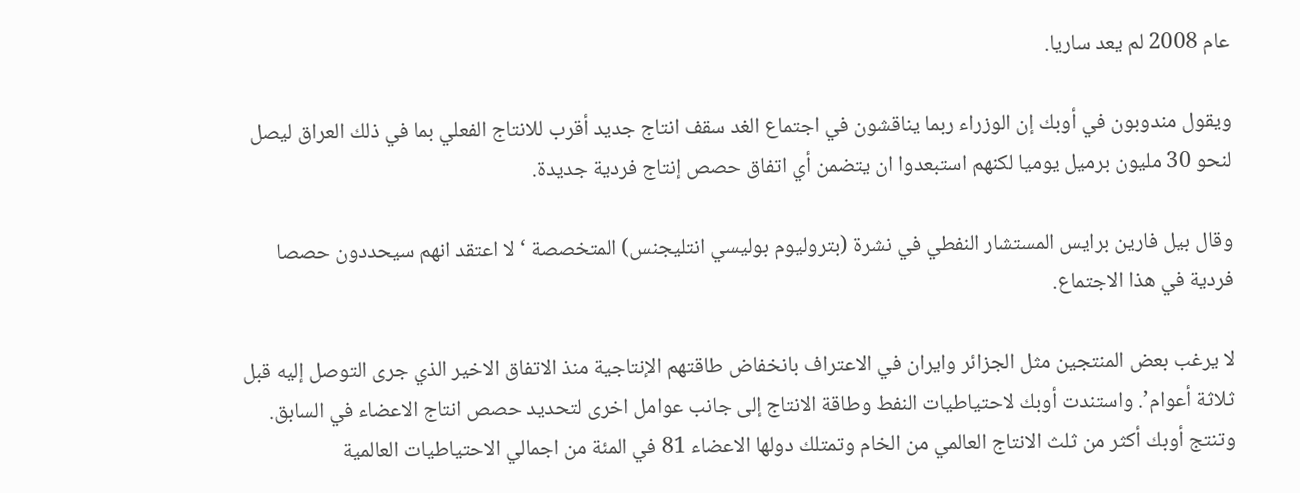عام 2008 لم يعد ساريا.

ويقول مندوبون في أوبك إن الوزراء ربما يناقشون في اجتماع الغد سقف انتاج جديد أقرب للانتاج الفعلي بما في ذلك العراق ليصل لنحو 30 مليون برميل يوميا لكنهم استبعدوا ان يتضمن أي اتفاق حصص إنتاج فردية جديدة.

وقال بيل فارين برايس المستشار النفطي في نشرة (بتروليوم بوليسي انتليجنس) المتخصصة ‘لا اعتقد انهم سيحددون حصصا فردية في هذا الاجتماع.

لا يرغب بعض المنتجين مثل الجزائر وايران في الاعتراف بانخفاض طاقتهم الإنتاجية منذ الاتفاق الاخير الذي جرى التوصل إليه قبل ثلاثة أعوام’. واستندت أوبك لاحتياطيات النفط وطاقة الانتاج إلى جانب عوامل اخرى لتحديد حصص انتاج الاعضاء في السابق. وتنتج أوبك أكثر من ثلث الانتاج العالمي من الخام وتمتلك دولها الاعضاء 81 في المئة من اجمالي الاحتياطيات العالمية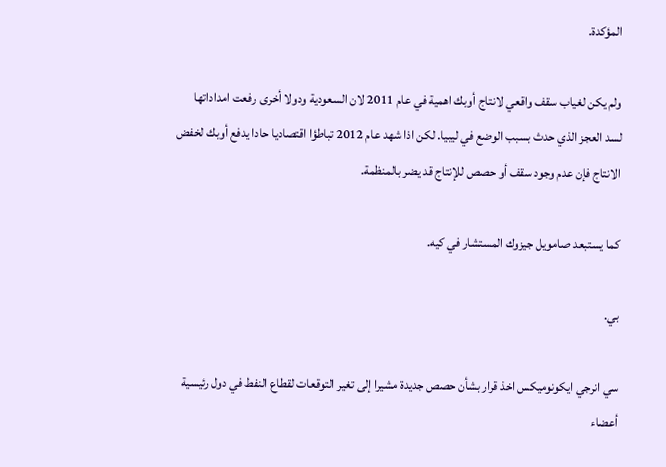المؤكدة.

ولم يكن لغياب سقف واقعي لانتاج أوبك اهمية في عام 2011 لان السعودية ودولا أخرى رفعت امداداتها لسد العجز الذي حدث بسبب الوضع في ليبيا. لكن اذا شهد عام 2012 تباطؤا اقتصاديا حادا يدفع أوبك لخفض الانتاج فإن عدم وجود سقف أو حصص للإنتاج قد يضر بالمنظمة.

كما يستبعد صامويل جيزوك المستشار في كيه.

بي.

سي انرجي ايكونوميكس اخذ قرار بشأن حصص جديدة مشيرا إلى تغير التوقعات لقطاع النفط في دول رئيسية أعضاء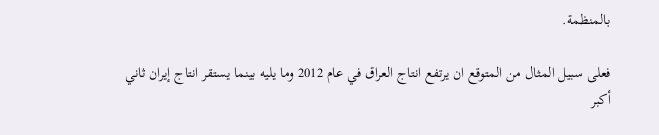بالمنظمة.

فعلى سبيل المثال من المتوقع ان يرتفع انتاج العراق في عام 2012 وما يليه بينما يستقر انتاج إيران ثاني أكبر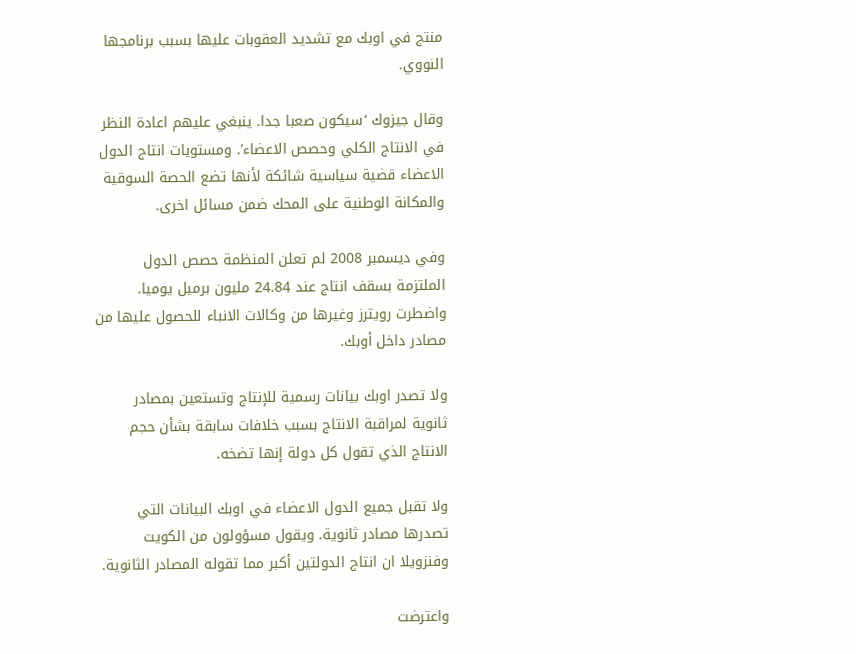منتج في اوبك مع تشديد العقوبات عليها بسبب برنامجها النووي.

وقال جيزوك ‘سيكون صعبا جدا. ينبغي عليهم اعادة النظر في الانتاج الكلي وحصص الاعضاء’. ومستويات انتاج الدول الاعضاء قضية سياسية شائكة لأنها تضع الحصة السوقية والمكانة الوطنية على المحك ضمن مسائل اخرى.

وفي ديسمبر 2008 لم تعلن المنظمة حصص الدول الملتزمة بسقف انتاج عند 24.84 مليون برميل يوميا. واضطرت رويترز وغيرها من وكالات الانباء للحصول عليها من مصادر داخل أوبك.

ولا تصدر اوبك بيانات رسمية للإنتاج وتستعين بمصادر ثانوية لمراقبة الانتاج بسبب خلافات سابقة بشأن حجم الانتاج الذي تقول كل دولة إنها تضخه.

ولا تقبل جميع الدول الاعضاء في اوبك البيانات التي تصدرها مصادر ثانوية. ويقول مسؤولون من الكويت وفنزويلا ان انتاج الدولتين أكبر مما تقوله المصادر الثانوية.

واعترضت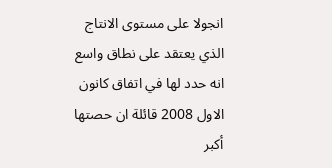انجولا على مستوى الانتاج الذي يعتقد على نطاق واسع انه حدد لها في اتفاق كانون الاول 2008 قائلة ان حصتها أكبر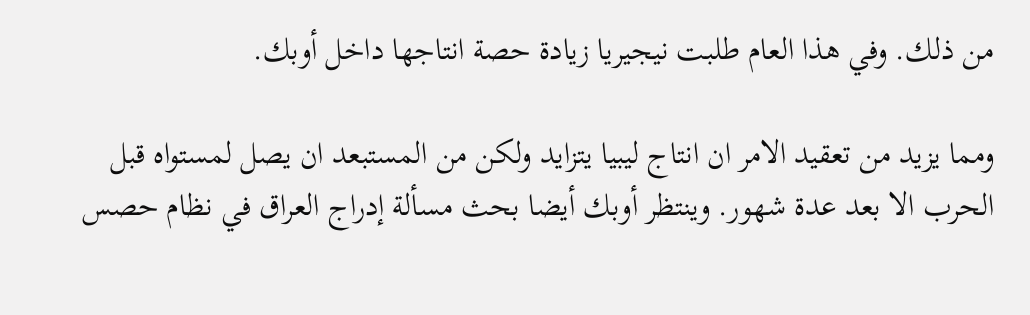من ذلك. وفي هذا العام طلبت نيجيريا زيادة حصة انتاجها داخل أوبك.

ومما يزيد من تعقيد الامر ان انتاج ليبيا يتزايد ولكن من المستبعد ان يصل لمستواه قبل الحرب الا بعد عدة شهور. وينتظر أوبك أيضا بحث مسألة إدراج العراق في نظام حصس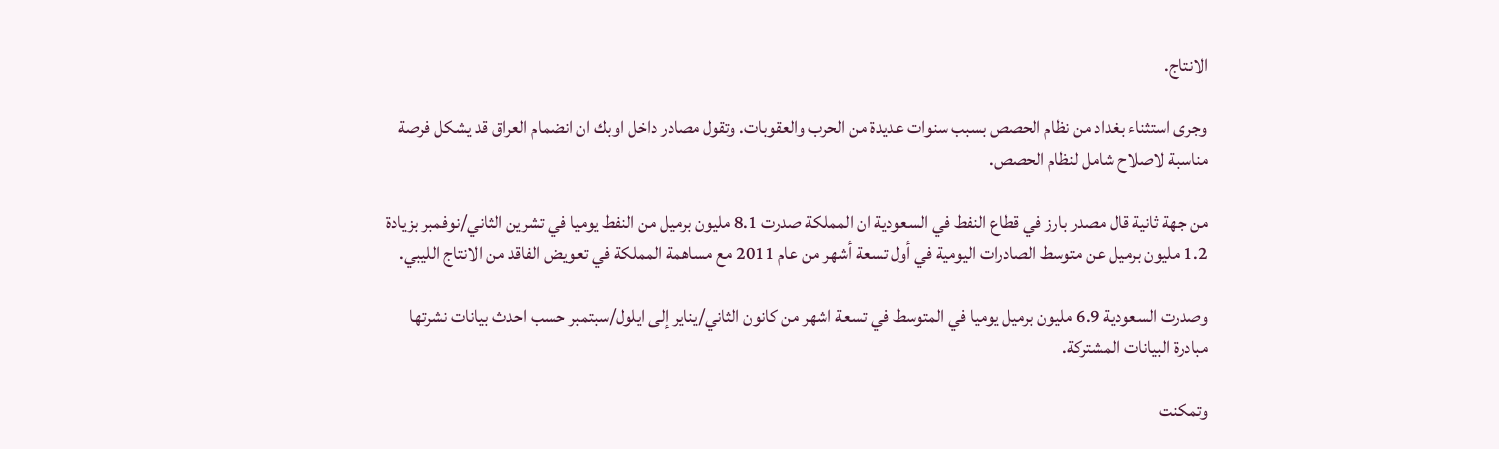الانتاج.

وجرى استثناء بغداد من نظام الحصص بسبب سنوات عديدة من الحرب والعقوبات. وتقول مصادر داخل اوبك ان انضمام العراق قد يشكل فرصة مناسبة لاصلاح شامل لنظام الحصص.

من جهة ثانية قال مصدر بارز في قطاع النفط في السعودية ان المملكة صدرت 8.1 مليون برميل من النفط يوميا في تشرين الثاني/نوفمبر بزيادة 1.2 مليون برميل عن متوسط الصادرات اليومية في أول تسعة أشهر من عام 2011 مع مساهمة المملكة في تعويض الفاقد من الانتاج الليبي.

وصدرت السعودية 6.9 مليون برميل يوميا في المتوسط في تسعة اشهر من كانون الثاني/يناير إلى ايلول/سبتمبر حسب احدث بيانات نشرتها مبادرة البيانات المشتركة.

وتمكنت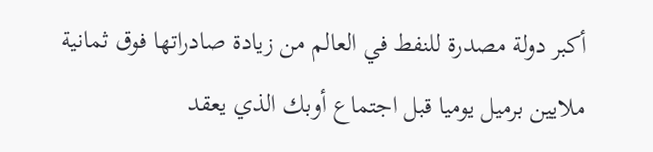أكبر دولة مصدرة للنفط في العالم من زيادة صادراتها فوق ثمانية ملايين برميل يوميا قبل اجتماع أوبك الذي يعقد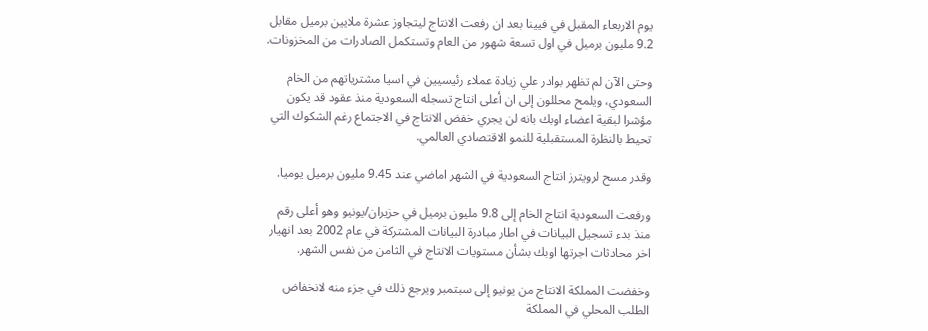يوم الاربعاء المقبل في فيينا بعد ان رفعت الانتاج ليتجاوز عشرة ملايين برميل مقابل 9.2 مليون برميل في اول تسعة شهور من العام وتستكمل الصادرات من المخزونات.

وحتى الآن لم تظهر بوادر علي زيادة عملاء رئيسيين في اسيا مشترياتهم من الخام السعودي، ويلمح محللون إلى ان أعلى انتاج تسجله السعودية منذ عقود قد يكون مؤشرا لبقية اعضاء اوبك بانه لن يجري خفض الانتاج في الاجتماع رغم الشكوك التي تحيط بالنظرة المستقبلية للنمو الاقتصادي العالمي.

وقدر مسح لرويترز انتاج السعودية في الشهر اماضي عند 9.45 مليون برميل يوميا.

ورفعت السعودية انتاج الخام إلى 9.8 مليون برميل في حزيران/يونيو وهو أعلى رقم منذ بدء تسجيل البيانات في اطار مبادرة البيانات المشتركة في عام 2002 بعد انهيار اخر محادثات اجرتها اوبك بشأن مستويات الانتاج في الثامن من نفس الشهر.

وخفضت المملكة الانتاج من يونيو إلى سبتمبر ويرجع ذلك في جزء منه لانخفاض الطلب المحلي في المملكة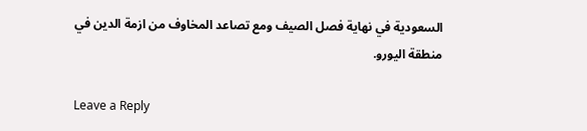السعودية في نهاية فصل الصيف ومع تصاعد المخاوف من ازمة الدين في منطقة اليورو.

Leave a Reply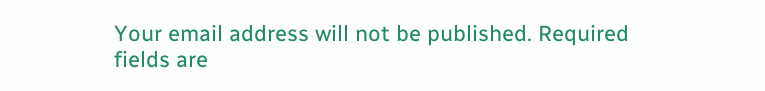Your email address will not be published. Required fields are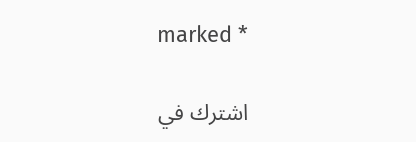marked *

اشترك في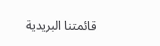قائمتنا البريدية